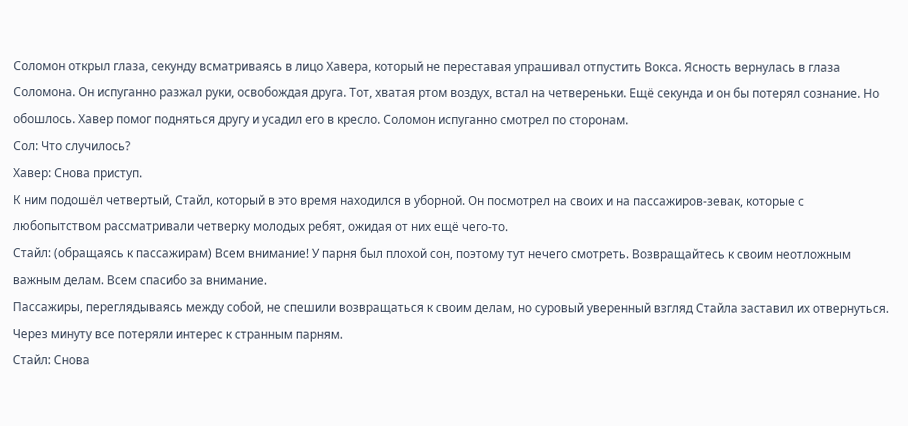Соломон открыл глаза, секунду всматриваясь в лицо Хавера, который не переставая упрашивал отпустить Вокса. Ясность вернулась в глаза Соломона. Он испуганно разжал руки, освобождая друга. Тот, хватая ртом воздух, встал на четвереньки. Ещё секунда и он бы потерял сознание. Но обошлось. Хавер помог подняться другу и усадил его в кресло. Соломон испуганно смотрел по сторонам.
Сол: Что случилось?
Хавер: Снова приступ.
К ним подошёл четвертый, Стайл, который в это время находился в уборной. Он посмотрел на своих и на пассажиров-зевак, которые с любопытством рассматривали четверку молодых ребят, ожидая от них ещё чего-то.
Стайл: (обращаясь к пассажирам) Всем внимание! У парня был плохой сон, поэтому тут нечего смотреть. Возвращайтесь к своим неотложным важным делам. Всем спасибо за внимание.
Пассажиры, переглядываясь между собой, не спешили возвращаться к своим делам, но суровый уверенный взгляд Стайла заставил их отвернуться. Через минуту все потеряли интерес к странным парням.
Стайл: Снова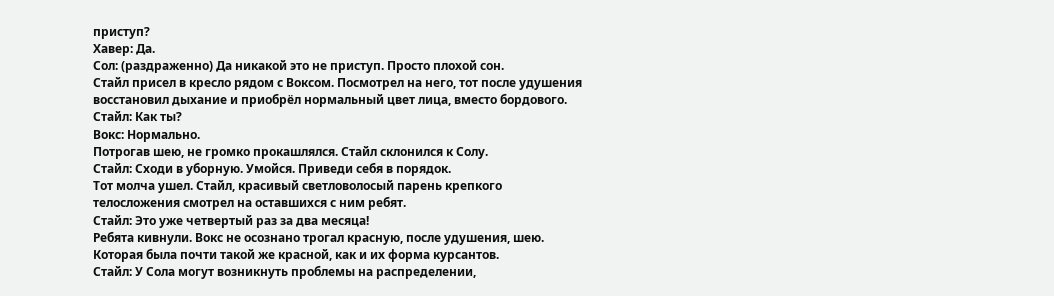приступ?
Хавер: Да.
Сол: (раздраженно) Да никакой это не приступ. Просто плохой сон.
Стайл присел в кресло рядом с Воксом. Посмотрел на него, тот после удушения восстановил дыхание и приобрёл нормальный цвет лица, вместо бордового.
Стайл: Как ты?
Вокс: Нормально.
Потрогав шею, не громко прокашлялся. Стайл склонился к Солу.
Стайл: Сходи в уборную. Умойся. Приведи себя в порядок.
Тот молча ушел. Стайл, красивый светловолосый парень крепкого телосложения смотрел на оставшихся с ним ребят.
Стайл: Это уже четвертый раз за два месяца!
Ребята кивнули. Вокс не осознано трогал красную, после удушения, шею. Которая была почти такой же красной, как и их форма курсантов.
Стайл: У Сола могут возникнуть проблемы на распределении,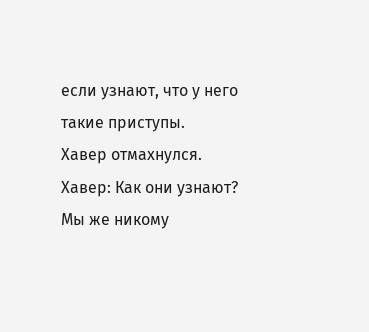если узнают, что у него такие приступы.
Хавер отмахнулся.
Хавер: Как они узнают? Мы же никому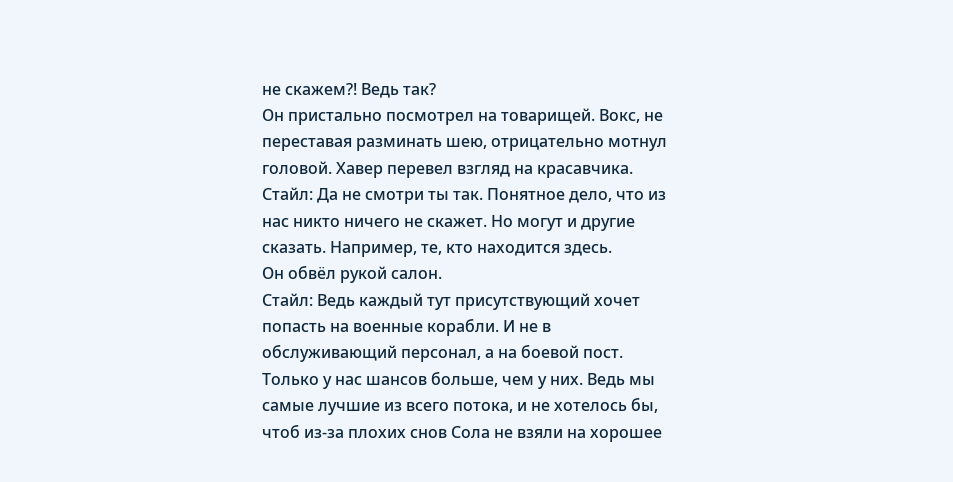не скажем?! Ведь так?
Он пристально посмотрел на товарищей. Вокс, не переставая разминать шею, отрицательно мотнул головой. Хавер перевел взгляд на красавчика.
Стайл: Да не смотри ты так. Понятное дело, что из нас никто ничего не скажет. Но могут и другие сказать. Например, те, кто находится здесь.
Он обвёл рукой салон.
Стайл: Ведь каждый тут присутствующий хочет попасть на военные корабли. И не в обслуживающий персонал, а на боевой пост. Только у нас шансов больше, чем у них. Ведь мы самые лучшие из всего потока, и не хотелось бы, чтоб из-за плохих снов Сола не взяли на хорошее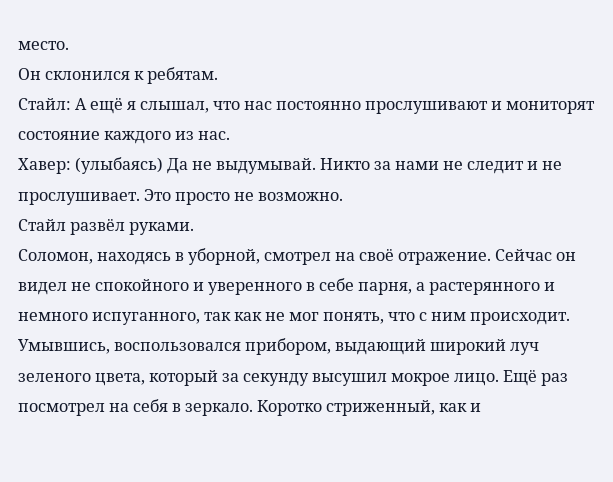место.
Он склонился к ребятам.
Стайл: А ещё я слышал, что нас постоянно прослушивают и мониторят состояние каждого из нас.
Хавер: (улыбаясь) Да не выдумывай. Никто за нами не следит и не прослушивает. Это просто не возможно.
Стайл развёл руками.
Соломон, находясь в уборной, смотрел на своё отражение. Сейчас он видел не спокойного и уверенного в себе парня, а растерянного и немного испуганного, так как не мог понять, что с ним происходит. Умывшись, воспользовался прибором, выдающий широкий луч зеленого цвета, который за секунду высушил мокрое лицо. Ещё раз посмотрел на себя в зеркало. Коротко стриженный, как и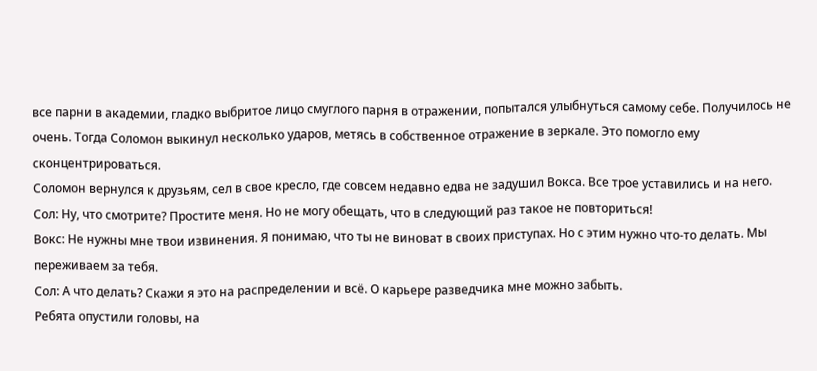все парни в академии, гладко выбритое лицо смуглого парня в отражении, попытался улыбнуться самому себе. Получилось не очень. Тогда Соломон выкинул несколько ударов, метясь в собственное отражение в зеркале. Это помогло ему сконцентрироваться.
Соломон вернулся к друзьям, сел в свое кресло, где совсем недавно едва не задушил Вокса. Все трое уставились и на него.
Сол: Ну, что смотрите? Простите меня. Но не могу обещать, что в следующий раз такое не повториться!
Вокс: Не нужны мне твои извинения. Я понимаю, что ты не виноват в своих приступах. Но с этим нужно что-то делать. Мы переживаем за тебя.
Сол: А что делать? Скажи я это на распределении и всё. О карьере разведчика мне можно забыть.
Ребята опустили головы, на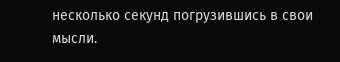несколько секунд погрузившись в свои мысли.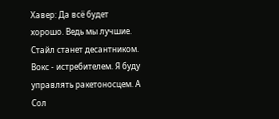Хавер: Да всё будет хорошо. Ведь мы лучшие. Стайл станет десантником. Вокс - истребителем. Я буду управлять ракетоносцем. А Сол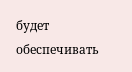будет обеспечивать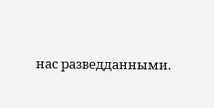нас разведданными.